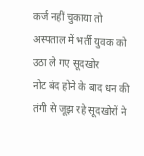कर्ज नहीं चुकाया तो अस्पताल में भर्ती युवक को उठा ले गए सूदखोर
नोट बंद होने के बाद धन की तंगी से जूझ रहे सूदखोरों ने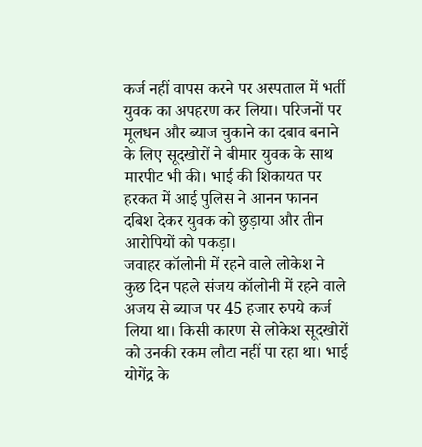कर्ज नहीं वापस करने पर अस्पताल में भर्ती युवक का अपहरण कर लिया। परिजनों पर मूलधन और ब्याज चुकाने का दबाव बनाने के लिए सूदखोरों ने बीमार युवक के साथ मारपीट भी की। भाई की शिकायत पर हरकत में आई पुलिस ने आनन फानन दबिश देकर युवक को छुड़ाया और तीन आरोपियों को पकड़ा।
जवाहर कॉलोनी में रहने वाले लोकेश ने कुछ दिन पहले संजय कॉलोनी में रहने वाले अजय से ब्याज पर 45 हजार रुपये कर्ज लिया था। किसी कारण से लोकेश सूदखोरों को उनकी रकम लौटा नहीं पा रहा था। भाई योगेंद्र के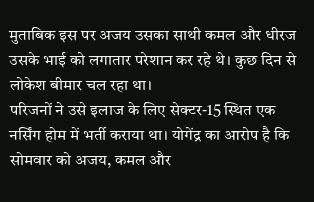मुताबिक इस पर अजय उसका साथी कमल और धीरज उसके भाई को लगातार परेशान कर रहे थे। कुछ दिन से लोकेश बीमार चल रहा था।
परिजनों ने उसे इलाज के लिए सेक्टर-15 स्थित एक नर्सिंग होम में भर्ती कराया था। योगेंद्र का आरोप है कि सोमवार को अजय, कमल और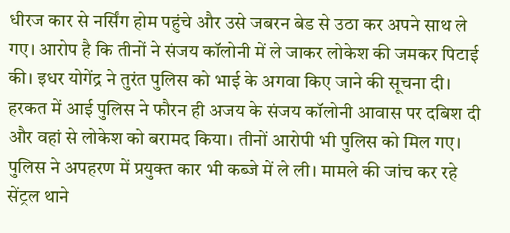धीरज कार से नर्सिंग होम पहुंचे और उसे जबरन बेड से उठा कर अपने साथ ले गए। आरोप है कि तीनों ने संजय कॉलोनी में ले जाकर लोकेश की जमकर पिटाई की। इधर योगेंद्र ने तुरंत पुलिस को भाई के अगवा किए जाने की सूचना दी।
हरकत में आई पुलिस ने फौरन ही अजय के संजय कॉलोनी आवास पर दबिश दी और वहां से लोकेश को बरामद किया। तीनों आरोपी भी पुलिस को मिल गए। पुलिस ने अपहरण में प्रयुक्त कार भी कब्जे में ले ली। मामले की जांच कर रहे सेंट्रल थाने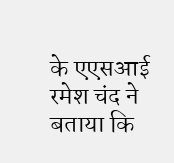के एएसआई रमेश चंद ने बताया कि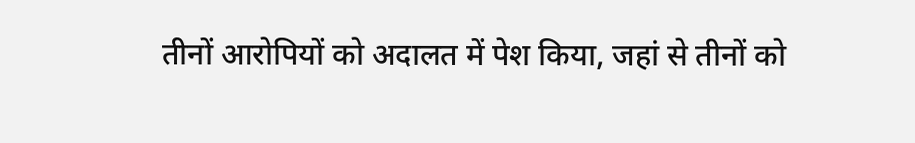तीनों आरोपियों को अदालत में पेश किया, जहां से तीनों को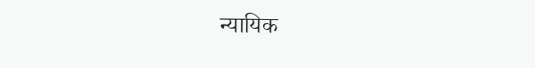न्यायिक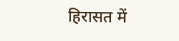हिरासत में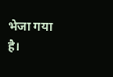भेजा गया है।